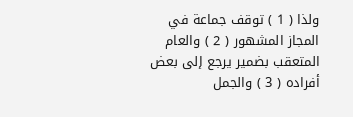ولذا ( 1 ) توقف جماعة في المجاز المشهور ( 2 ) والعام المتعقب بضمير يرجع إلى بعض أفراده ( 3 ) والجمل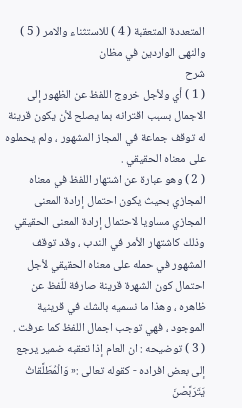المتعددة المتعقبة ( 4 ) للاستثناء والامر ( 5 ) والنهى الواردين في مظان
شرح
( 1 ) أي ولأجل خروج اللفظ عن الظهور إلى الاجمال بسبب اقترانه بما يصلح لأن يكون قرينة له توقف جماعة في المجاز المشهور ، ولم يحملوه على معناه الحقيقي .
( 2 ) وهو عبارة عن اشتهار اللفظ في معناه المجازي بحيث يكون احتمال إرادة المعنى المجازي مساويا لاحتمال إرادة المعنى الحقيقي وذلك كاشتهار الأمر في الندب ، وقد توقف المشهور في حمله على معناه الحقيقي لأجل احتمال كون الشهرة قرينة صارفة للّفظ عن ظاهره ، وهذا ما نسميه بالشك في قرينية الموجود ، فهي توجب اجمال اللفظ كما عرفت .
( 3 ) توضيحه : ان العام إذا تعقبه ضمير يرجع إلى بعض افراده - كقوله تعالى :« وَالْمُطَلَّقاتُ يَتَرَبَّصْنَ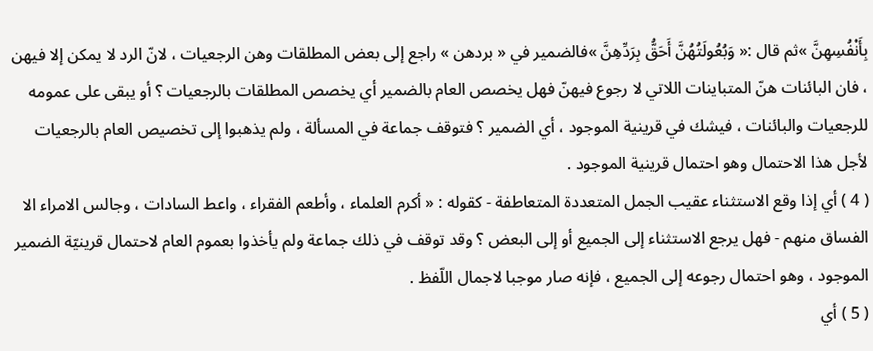بِأَنْفُسِهِنَّ »ثم قال :« وَبُعُولَتُهُنَّ أَحَقُّ بِرَدِّهِنَّ »فالضمير في « بردهن » راجع إلى بعض المطلقات وهن الرجعيات ، لانّ الرد لا يمكن إلا فيهن ، فان البائنات هنّ المتباينات اللاتي لا رجوع فيهنّ فهل يخصص العام بالضمير أي يخصص المطلقات بالرجعيات ؟ أو يبقى على عمومه للرجعيات والبائنات ، فيشك في قرينية الموجود ، أي الضمير ؟ فتوقف جماعة في المسألة ، ولم يذهبوا إلى تخصيص العام بالرجعيات لأجل هذا الاحتمال وهو احتمال قرينية الموجود .
( 4 ) أي إذا وقع الاستثناء عقيب الجمل المتعددة المتعاطفة - كقوله : « أكرم العلماء ، وأطعم الفقراء ، واعط السادات ، وجالس الامراء الا الفساق منهم - فهل يرجع الاستثناء إلى الجميع أو إلى البعض ؟ وقد توقف في ذلك جماعة ولم يأخذوا بعموم العام لاحتمال قرينيّة الضمير الموجود ، وهو احتمال رجوعه إلى الجميع ، فإنه صار موجبا لاجمال اللّفظ .
( 5 ) أي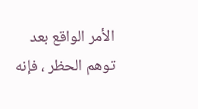الأمر الواقع بعد توهم الحظر ، فإنه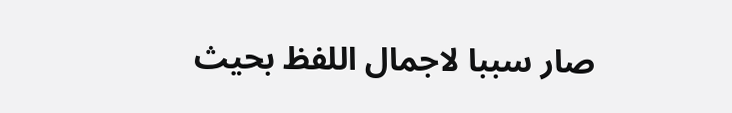صار سببا لاجمال اللفظ بحيث